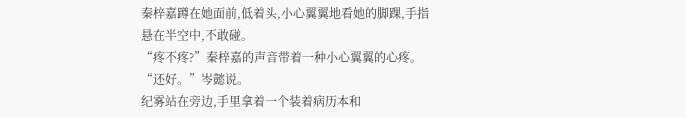秦梓嘉蹲在她面前,低着头,小心翼翼地看她的脚踝,手指悬在半空中,不敢碰。
“疼不疼?”秦梓嘉的声音带着一种小心翼翼的心疼。
“还好。”岑懿说。
纪雾站在旁边,手里拿着一个装着病历本和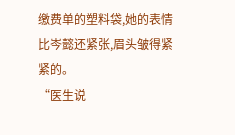缴费单的塑料袋,她的表情比岑懿还紧张,眉头皱得紧紧的。
“医生说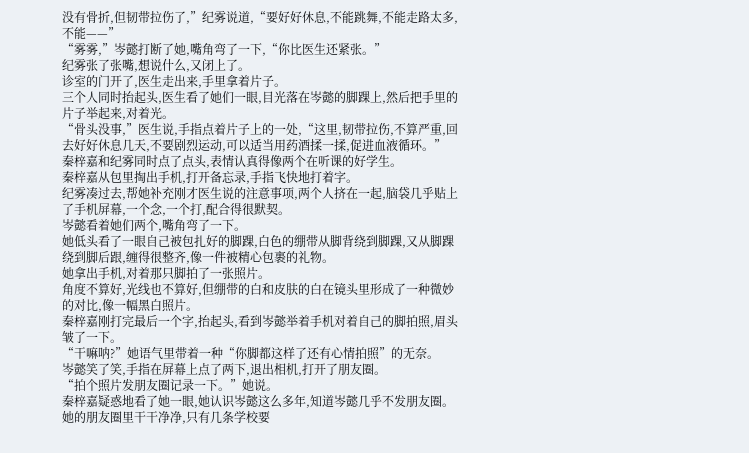没有骨折,但韧带拉伤了,”纪雾说道,“要好好休息,不能跳舞,不能走路太多,不能——”
“雾雾,”岑懿打断了她,嘴角弯了一下,“你比医生还紧张。”
纪雾张了张嘴,想说什么,又闭上了。
诊室的门开了,医生走出来,手里拿着片子。
三个人同时抬起头,医生看了她们一眼,目光落在岑懿的脚踝上,然后把手里的片子举起来,对着光。
“骨头没事,”医生说,手指点着片子上的一处,“这里,韧带拉伤,不算严重,回去好好休息几天,不要剧烈运动,可以适当用药酒揉一揉,促进血液循环。”
秦梓嘉和纪雾同时点了点头,表情认真得像两个在听课的好学生。
秦梓嘉从包里掏出手机,打开备忘录,手指飞快地打着字。
纪雾凑过去,帮她补充刚才医生说的注意事项,两个人挤在一起,脑袋几乎贴上了手机屏幕,一个念,一个打,配合得很默契。
岑懿看着她们两个,嘴角弯了一下。
她低头看了一眼自己被包扎好的脚踝,白色的绷带从脚背绕到脚踝,又从脚踝绕到脚后跟,缠得很整齐,像一件被精心包裹的礼物。
她拿出手机,对着那只脚拍了一张照片。
角度不算好,光线也不算好,但绷带的白和皮肤的白在镜头里形成了一种微妙的对比,像一幅黑白照片。
秦梓嘉刚打完最后一个字,抬起头,看到岑懿举着手机对着自己的脚拍照,眉头皱了一下。
“干嘛呐?”她语气里带着一种“你脚都这样了还有心情拍照”的无奈。
岑懿笑了笑,手指在屏幕上点了两下,退出相机,打开了朋友圈。
“拍个照片发朋友圈记录一下。”她说。
秦梓嘉疑惑地看了她一眼,她认识岑懿这么多年,知道岑懿几乎不发朋友圈。
她的朋友圈里干干净净,只有几条学校要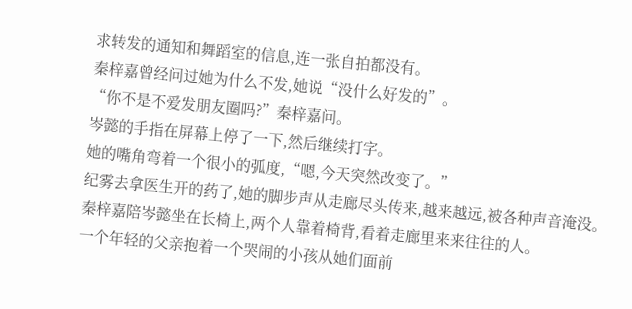求转发的通知和舞蹈室的信息,连一张自拍都没有。
秦梓嘉曾经问过她为什么不发,她说“没什么好发的”。
“你不是不爱发朋友圈吗?”秦梓嘉问。
岑懿的手指在屏幕上停了一下,然后继续打字。
她的嘴角弯着一个很小的弧度,“嗯,今天突然改变了。”
纪雾去拿医生开的药了,她的脚步声从走廊尽头传来,越来越远,被各种声音淹没。
秦梓嘉陪岑懿坐在长椅上,两个人靠着椅背,看着走廊里来来往往的人。
一个年轻的父亲抱着一个哭闹的小孩从她们面前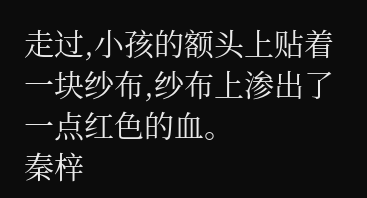走过,小孩的额头上贴着一块纱布,纱布上渗出了一点红色的血。
秦梓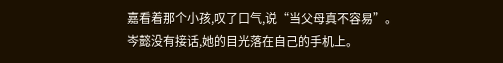嘉看着那个小孩,叹了口气,说“当父母真不容易”。
岑懿没有接话,她的目光落在自己的手机上。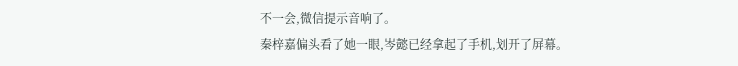不一会,微信提示音响了。
秦梓嘉偏头看了她一眼,岑懿已经拿起了手机,划开了屏幕。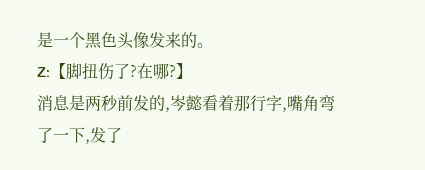是一个黑色头像发来的。
Z:【脚扭伤了?在哪?】
消息是两秒前发的,岑懿看着那行字,嘴角弯了一下,发了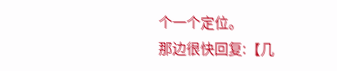个一个定位。
那边很快回复:【几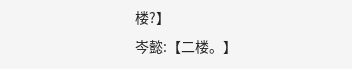楼?】
岑懿:【二楼。】